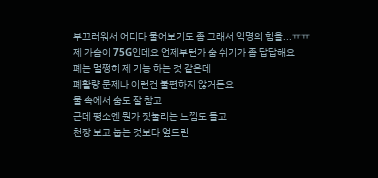부끄러워서 어디다 물어보기도 좀 그래서 익명의 힘을...ㅠㅠ
제 가슴이 75G인데요 언제부턴가 숨 쉬기가 좀 답답해요
폐는 멀쩡히 제 기능 하는 것 같은데
폐활량 문제나 이런건 불편하지 않거든요
물 속에서 숨도 잘 참고
근데 평소엔 뭔가 짓눌리는 느낌도 들고
천장 보고 눕는 것보다 엎드린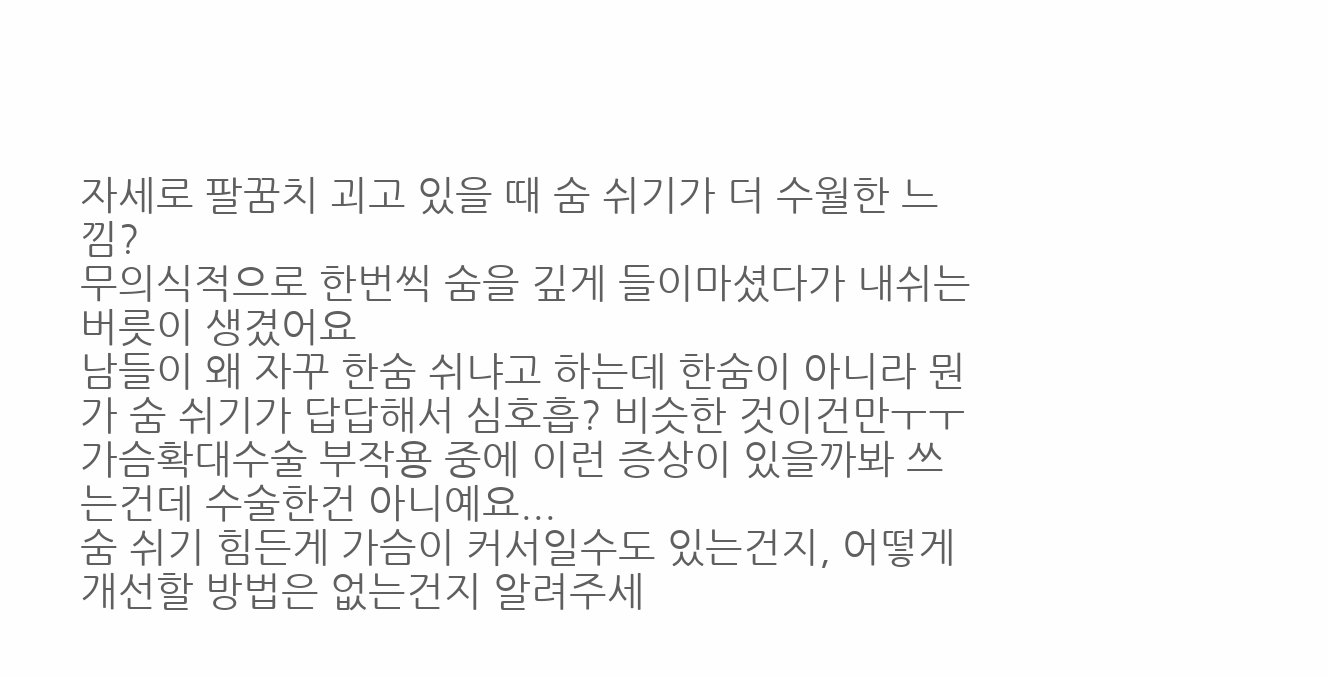자세로 팔꿈치 괴고 있을 때 숨 쉬기가 더 수월한 느낌?
무의식적으로 한번씩 숨을 깊게 들이마셨다가 내쉬는 버릇이 생겼어요
남들이 왜 자꾸 한숨 쉬냐고 하는데 한숨이 아니라 뭔가 숨 쉬기가 답답해서 심호흡? 비슷한 것이건만ㅜㅜ
가슴확대수술 부작용 중에 이런 증상이 있을까봐 쓰는건데 수술한건 아니예요...
숨 쉬기 힘든게 가슴이 커서일수도 있는건지, 어떻게 개선할 방법은 없는건지 알려주세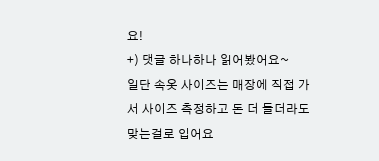요!
+) 댓글 하나하나 읽어봤어요~
일단 속옷 사이즈는 매장에 직접 가서 사이즈 측정하고 돈 더 들더라도 맞는걸로 입어요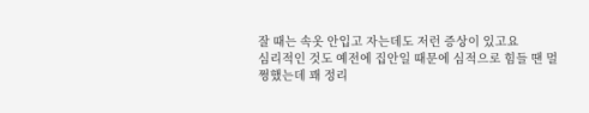잘 때는 속옷 안입고 자는데도 저런 증상이 있고요
심리적인 것도 예전에 집안일 때문에 심적으로 힘들 땐 멀쩡했는데 꽤 정리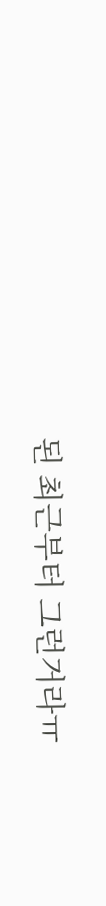된 최근부터 그런거라ㅠ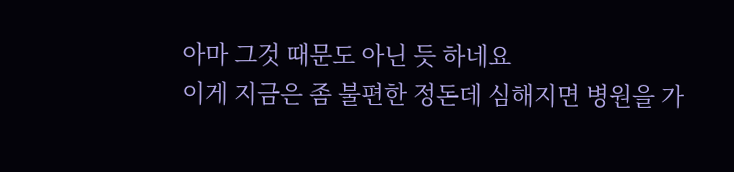아마 그것 때문도 아닌 듯 하네요
이게 지금은 좀 불편한 정돈데 심해지면 병원을 가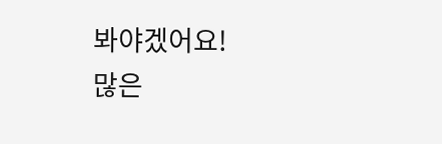봐야겠어요!
많은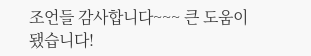조언들 감사합니다~~~ 큰 도움이 됐습니다!